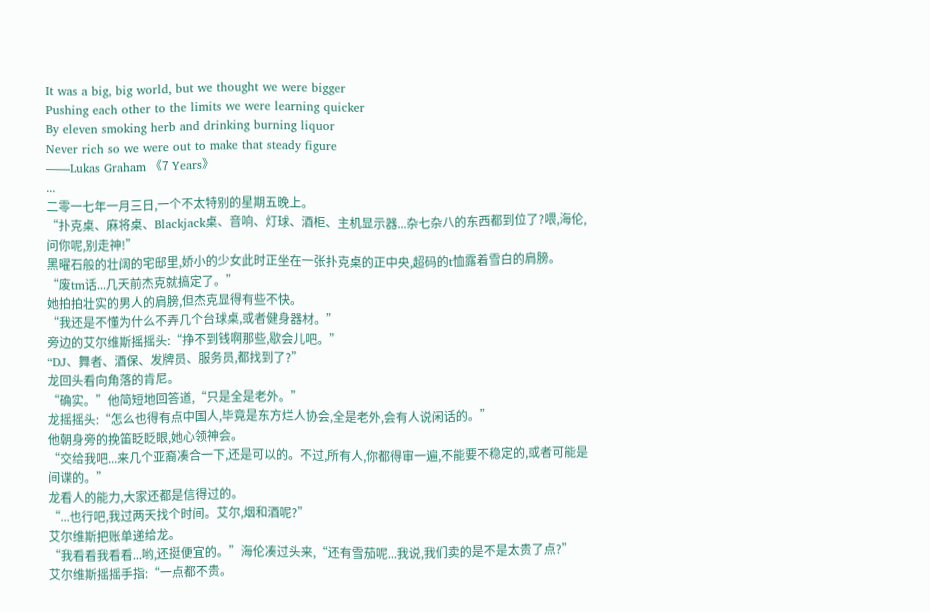It was a big, big world, but we thought we were bigger
Pushing each other to the limits we were learning quicker
By eleven smoking herb and drinking burning liquor
Never rich so we were out to make that steady figure
——Lukas Graham 《7 Years》
...
二零一七年一月三日,一个不太特别的星期五晚上。
“扑克桌、麻将桌、Blackjack桌、音响、灯球、酒柜、主机显示器...杂七杂八的东西都到位了?喂,海伦,问你呢,别走神!”
黑曜石般的壮阔的宅邸里,娇小的少女此时正坐在一张扑克桌的正中央,超码的t恤露着雪白的肩膀。
“废tm话...几天前杰克就搞定了。”
她拍拍壮实的男人的肩膀,但杰克显得有些不快。
“我还是不懂为什么不弄几个台球桌,或者健身器材。”
旁边的艾尔维斯摇摇头:“挣不到钱啊那些,歇会儿吧。”
“DJ、舞者、酒保、发牌员、服务员,都找到了?”
龙回头看向角落的肯尼。
“确实。”他简短地回答道,“只是全是老外。”
龙摇摇头:“怎么也得有点中国人,毕竟是东方烂人协会,全是老外,会有人说闲话的。”
他朝身旁的挽笛眨眨眼,她心领神会。
“交给我吧...来几个亚裔凑合一下,还是可以的。不过,所有人,你都得审一遍,不能要不稳定的,或者可能是间谍的。”
龙看人的能力,大家还都是信得过的。
“...也行吧,我过两天找个时间。艾尔,烟和酒呢?”
艾尔维斯把账单递给龙。
“我看看我看看...哟,还挺便宜的。”海伦凑过头来,“还有雪茄呢...我说,我们卖的是不是太贵了点?”
艾尔维斯摇摇手指:“一点都不贵。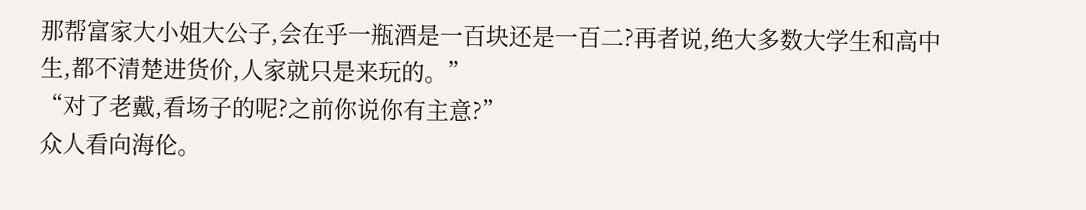那帮富家大小姐大公子,会在乎一瓶酒是一百块还是一百二?再者说,绝大多数大学生和高中生,都不清楚进货价,人家就只是来玩的。”
“对了老戴,看场子的呢?之前你说你有主意?”
众人看向海伦。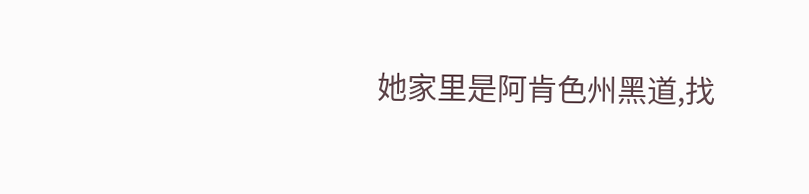她家里是阿肯色州黑道,找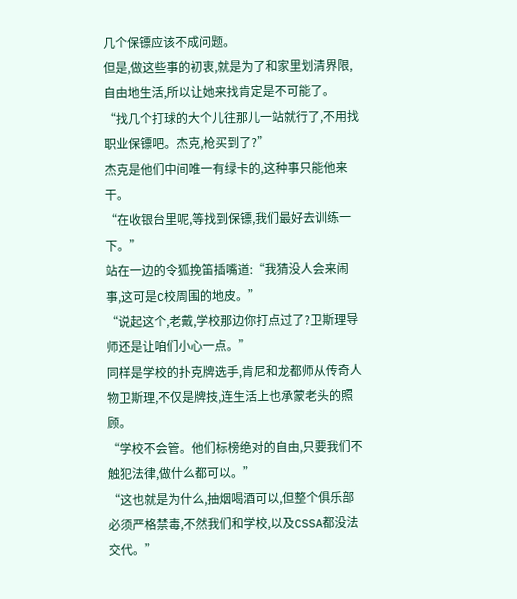几个保镖应该不成问题。
但是,做这些事的初衷,就是为了和家里划清界限,自由地生活,所以让她来找肯定是不可能了。
“找几个打球的大个儿往那儿一站就行了,不用找职业保镖吧。杰克,枪买到了?”
杰克是他们中间唯一有绿卡的,这种事只能他来干。
“在收银台里呢,等找到保镖,我们最好去训练一下。”
站在一边的令狐挽笛插嘴道:“我猜没人会来闹事,这可是C校周围的地皮。”
“说起这个,老戴,学校那边你打点过了?卫斯理导师还是让咱们小心一点。”
同样是学校的扑克牌选手,肯尼和龙都师从传奇人物卫斯理,不仅是牌技,连生活上也承蒙老头的照顾。
“学校不会管。他们标榜绝对的自由,只要我们不触犯法律,做什么都可以。”
“这也就是为什么,抽烟喝酒可以,但整个俱乐部必须严格禁毒,不然我们和学校,以及CSSA都没法交代。”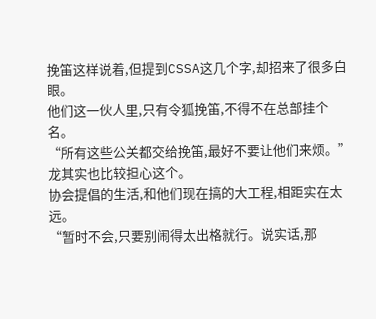挽笛这样说着,但提到CSSA这几个字,却招来了很多白眼。
他们这一伙人里,只有令狐挽笛,不得不在总部挂个名。
“所有这些公关都交给挽笛,最好不要让他们来烦。”
龙其实也比较担心这个。
协会提倡的生活,和他们现在搞的大工程,相距实在太远。
“暂时不会,只要别闹得太出格就行。说实话,那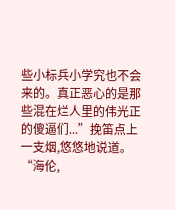些小标兵小学究也不会来的。真正恶心的是那些混在烂人里的伟光正的傻逼们...”挽笛点上一支烟,悠悠地说道。
“海伦,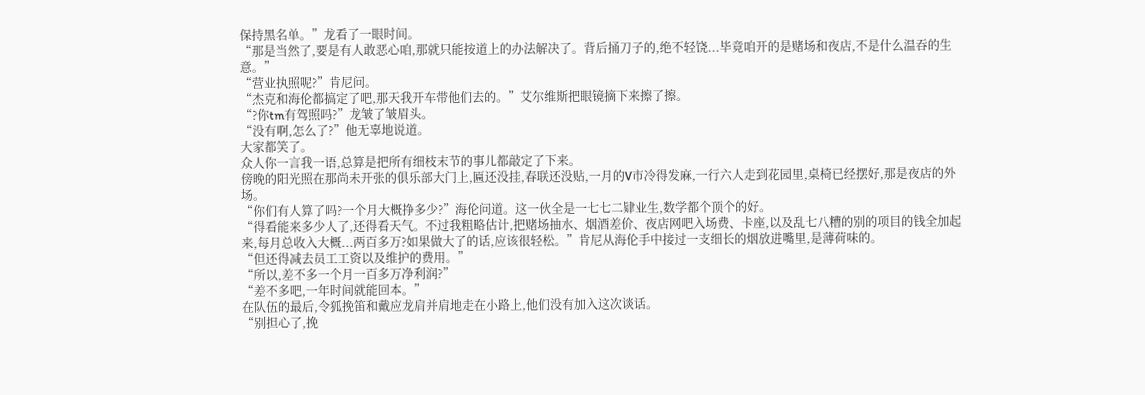保持黑名单。”龙看了一眼时间。
“那是当然了,要是有人敢恶心咱,那就只能按道上的办法解决了。背后捅刀子的,绝不轻饶...毕竟咱开的是赌场和夜店,不是什么温吞的生意。”
“营业执照呢?”肯尼问。
“杰克和海伦都搞定了吧,那天我开车带他们去的。”艾尔维斯把眼镜摘下来擦了擦。
“?你tm有驾照吗?”龙皱了皱眉头。
“没有啊,怎么了?”他无辜地说道。
大家都笑了。
众人你一言我一语,总算是把所有细枝末节的事儿都敲定了下来。
傍晚的阳光照在那尚未开张的俱乐部大门上,匾还没挂,春联还没贴,一月的V市冷得发麻,一行六人走到花园里,桌椅已经摆好,那是夜店的外场。
“你们有人算了吗?一个月大概挣多少?”海伦问道。这一伙全是一七七二肄业生,数学都个顶个的好。
“得看能来多少人了,还得看天气。不过我粗略估计,把赌场抽水、烟酒差价、夜店网吧入场费、卡座,以及乱七八糟的别的项目的钱全加起来,每月总收入大概...两百多万?如果做大了的话,应该很轻松。”肯尼从海伦手中接过一支细长的烟放进嘴里,是薄荷味的。
“但还得减去员工工资以及维护的费用。”
“所以,差不多一个月一百多万净利润?”
“差不多吧,一年时间就能回本。”
在队伍的最后,令狐挽笛和戴应龙肩并肩地走在小路上,他们没有加入这次谈话。
“别担心了,挽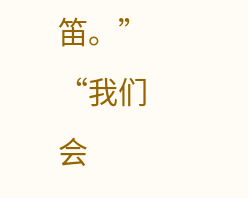笛。”
“我们会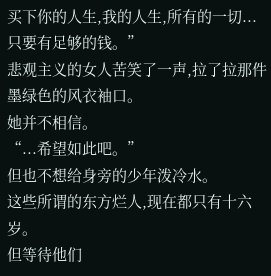买下你的人生,我的人生,所有的一切...只要有足够的钱。”
悲观主义的女人苦笑了一声,拉了拉那件墨绿色的风衣袖口。
她并不相信。
“...希望如此吧。”
但也不想给身旁的少年泼冷水。
这些所谓的东方烂人,现在都只有十六岁。
但等待他们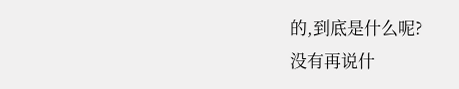的,到底是什么呢?
没有再说什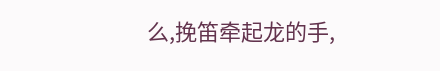么,挽笛牵起龙的手,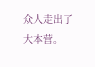众人走出了大本营。